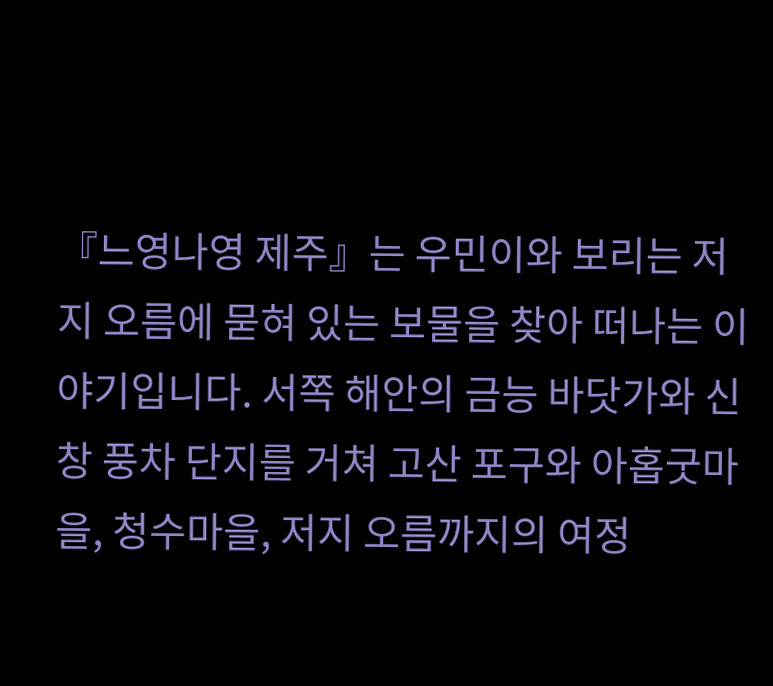『느영나영 제주』는 우민이와 보리는 저지 오름에 묻혀 있는 보물을 찾아 떠나는 이야기입니다. 서쪽 해안의 금능 바닷가와 신창 풍차 단지를 거쳐 고산 포구와 아홉굿마을, 청수마을, 저지 오름까지의 여정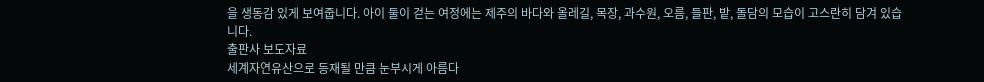을 생동감 있게 보여줍니다. 아이 둘이 걷는 여정에는 제주의 바다와 올레길, 목장, 과수원, 오름, 들판, 밭, 돌담의 모습이 고스란히 담겨 있습니다.
출판사 보도자료
세계자연유산으로 등재될 만큼 눈부시게 아름다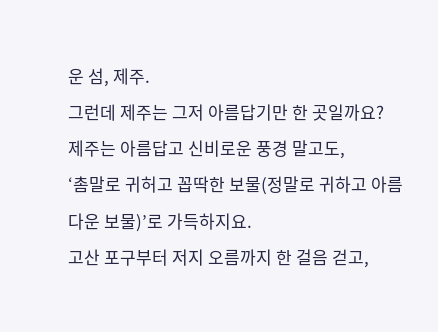운 섬, 제주.
그런데 제주는 그저 아름답기만 한 곳일까요?
제주는 아름답고 신비로운 풍경 말고도,
‘촘말로 귀허고 꼽딱한 보물(정말로 귀하고 아름다운 보물)’로 가득하지요.
고산 포구부터 저지 오름까지 한 걸음 걷고,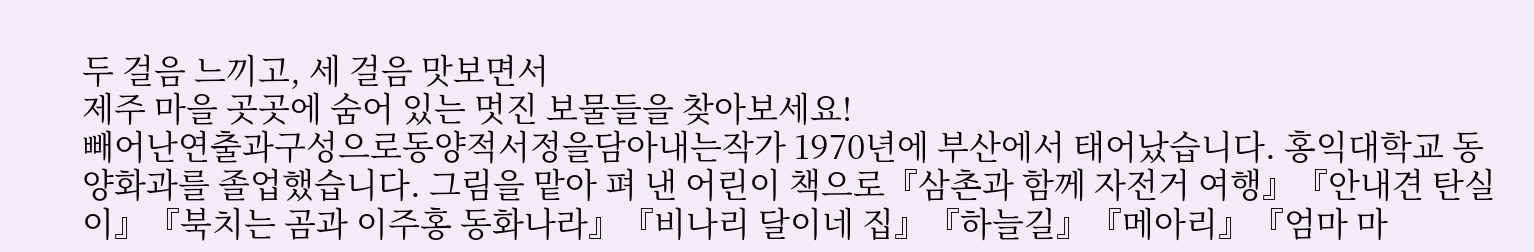두 걸음 느끼고, 세 걸음 맛보면서
제주 마을 곳곳에 숨어 있는 멋진 보물들을 찾아보세요!
빼어난연출과구성으로동양적서정을담아내는작가 1970년에 부산에서 태어났습니다. 홍익대학교 동양화과를 졸업했습니다. 그림을 맡아 펴 낸 어린이 책으로『삼촌과 함께 자전거 여행』『안내견 탄실이』『북치는 곰과 이주홍 동화나라』『비나리 달이네 집』『하늘길』『메아리』『엄마 마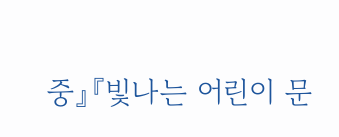중』『빛나는 어린이 문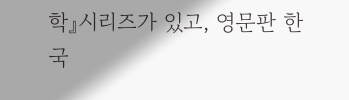학』시리즈가 있고, 영문판 한국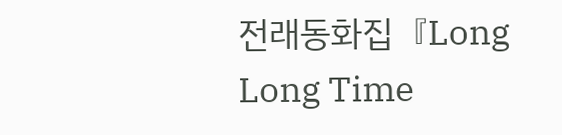전래동화집『Long Long Time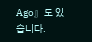Ago』도 있습니다.